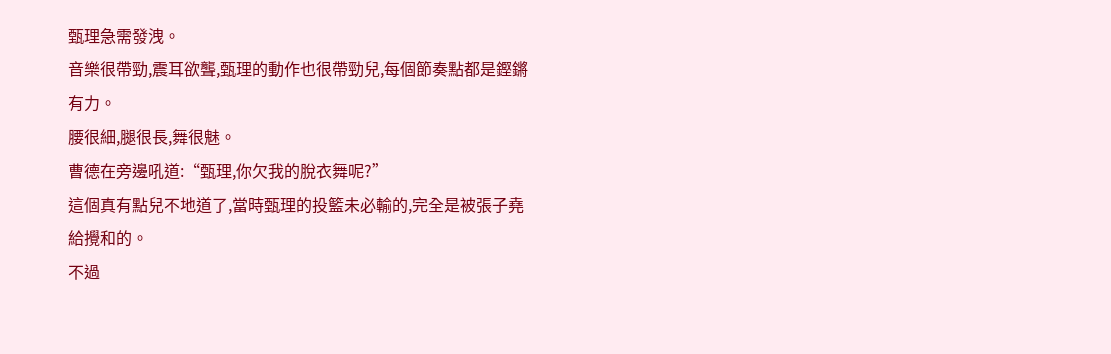甄理急需發洩。
音樂很帶勁,震耳欲聾,甄理的動作也很帶勁兒,每個節奏點都是鏗鏘有力。
腰很細,腿很長,舞很魅。
曹德在旁邊吼道:“甄理,你欠我的脫衣舞呢?”
這個真有點兒不地道了,當時甄理的投籃未必輸的,完全是被張子堯給攪和的。
不過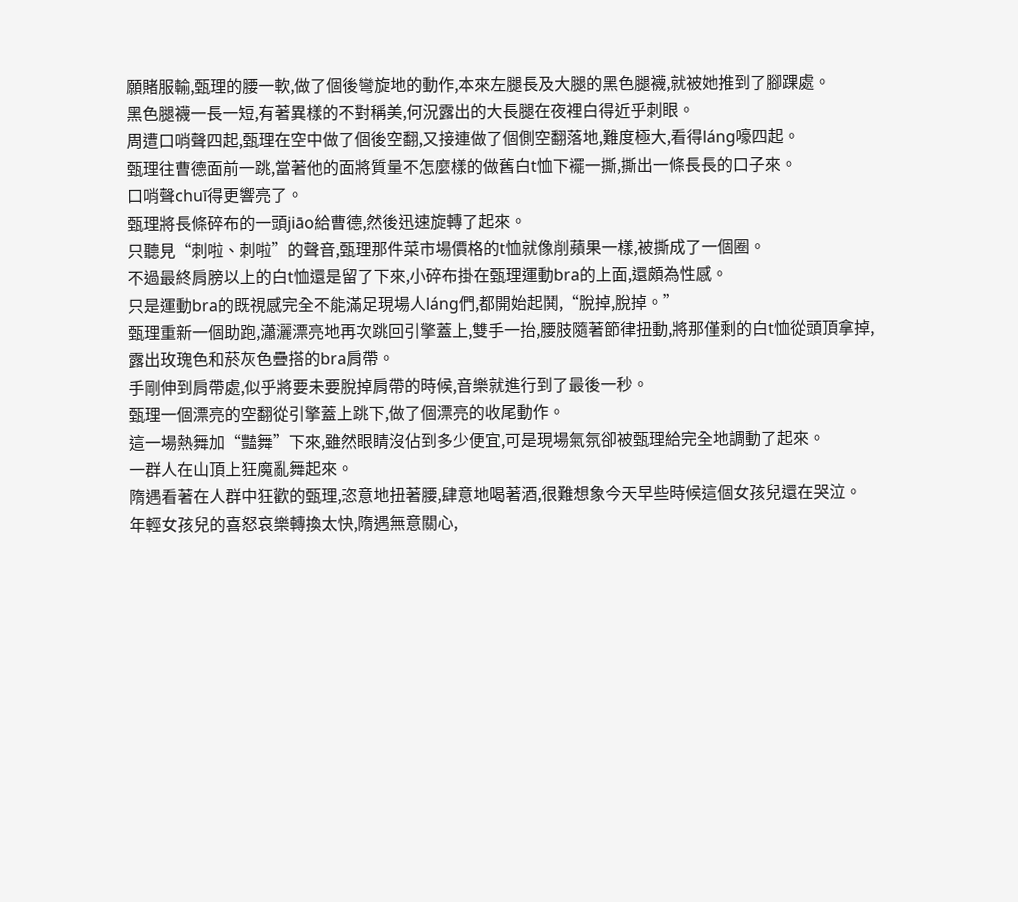願賭服輸,甄理的腰一軟,做了個後彎旋地的動作,本來左腿長及大腿的黑色腿襪,就被她推到了腳踝處。
黑色腿襪一長一短,有著異樣的不對稱美,何況露出的大長腿在夜裡白得近乎刺眼。
周遭口哨聲四起,甄理在空中做了個後空翻,又接連做了個側空翻落地,難度極大,看得láng嚎四起。
甄理往曹德面前一跳,當著他的面將質量不怎麼樣的做舊白t恤下襬一撕,撕出一條長長的口子來。
口哨聲chuī得更響亮了。
甄理將長條碎布的一頭jiāo給曹德,然後迅速旋轉了起來。
只聽見“刺啦、刺啦”的聲音,甄理那件菜市場價格的t恤就像削蘋果一樣,被撕成了一個圈。
不過最終肩膀以上的白t恤還是留了下來,小碎布掛在甄理運動bra的上面,還頗為性感。
只是運動bra的既視感完全不能滿足現場人láng們,都開始起鬨,“脫掉,脫掉。”
甄理重新一個助跑,瀟灑漂亮地再次跳回引擎蓋上,雙手一抬,腰肢隨著節律扭動,將那僅剩的白t恤從頭頂拿掉,露出玫瑰色和菸灰色疊搭的bra肩帶。
手剛伸到肩帶處,似乎將要未要脫掉肩帶的時候,音樂就進行到了最後一秒。
甄理一個漂亮的空翻從引擎蓋上跳下,做了個漂亮的收尾動作。
這一場熱舞加“豔舞”下來,雖然眼睛沒佔到多少便宜,可是現場氣氛卻被甄理給完全地調動了起來。
一群人在山頂上狂魔亂舞起來。
隋遇看著在人群中狂歡的甄理,恣意地扭著腰,肆意地喝著酒,很難想象今天早些時候這個女孩兒還在哭泣。
年輕女孩兒的喜怒哀樂轉換太快,隋遇無意關心,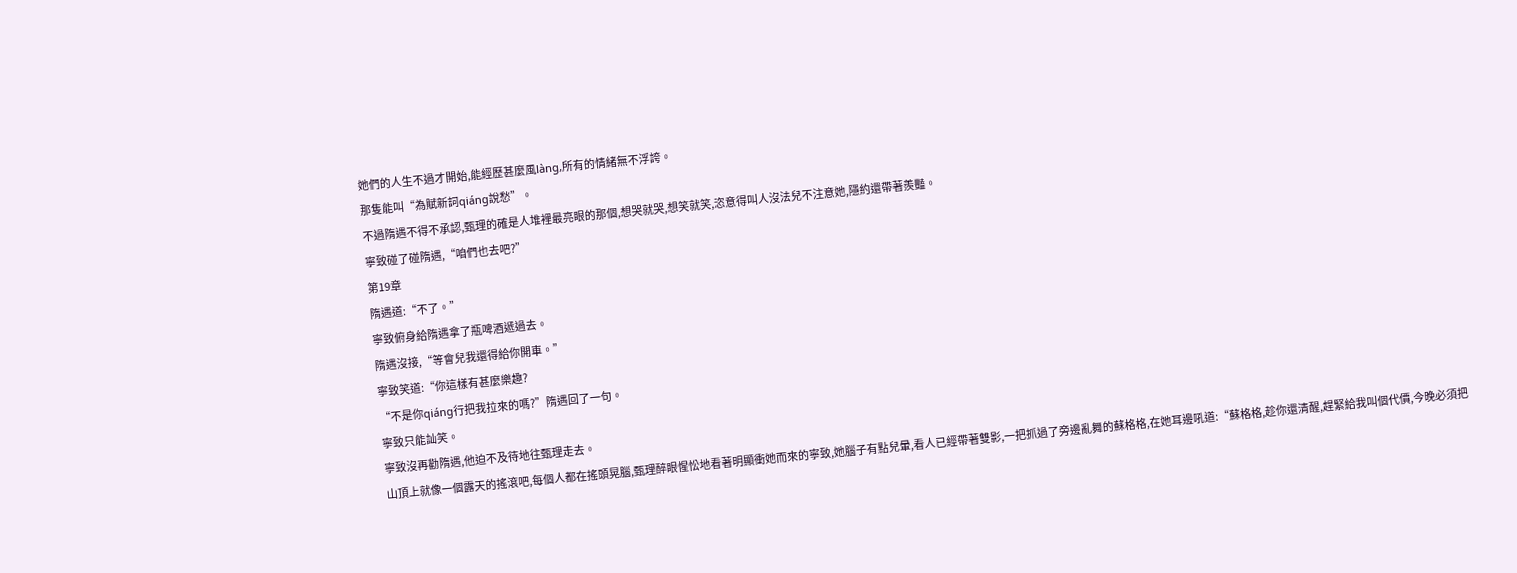她們的人生不過才開始,能經歷甚麼風làng,所有的情緒無不浮誇。
那隻能叫“為賦新詞qiáng說愁”。
不過隋遇不得不承認,甄理的確是人堆裡最亮眼的那個,想哭就哭,想笑就笑,恣意得叫人沒法兒不注意她,隱約還帶著羨豔。
寧致碰了碰隋遇,“咱們也去吧?”
第19章
隋遇道:“不了。”
寧致俯身給隋遇拿了瓶啤酒遞過去。
隋遇沒接,“等會兒我還得給你開車。”
寧致笑道:“你這樣有甚麼樂趣?
“不是你qiáng行把我拉來的嗎?”隋遇回了一句。
寧致只能訕笑。
寧致沒再勸隋遇,他迫不及待地往甄理走去。
山頂上就像一個露天的搖滾吧,每個人都在搖頭晃腦,甄理醉眼惺忪地看著明顯衝她而來的寧致,她腦子有點兒暈,看人已經帶著雙影,一把抓過了旁邊亂舞的蘇格格,在她耳邊吼道:“蘇格格,趁你還清醒,趕緊給我叫個代價,今晚必須把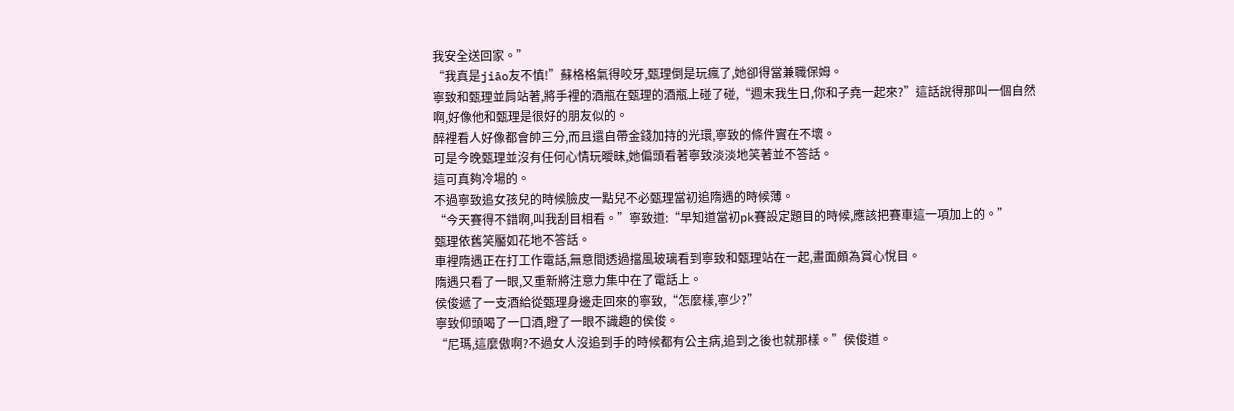我安全送回家。”
“我真是jiāo友不慎!”蘇格格氣得咬牙,甄理倒是玩瘋了,她卻得當兼職保姆。
寧致和甄理並肩站著,將手裡的酒瓶在甄理的酒瓶上碰了碰,“週末我生日,你和子堯一起來?”這話說得那叫一個自然啊,好像他和甄理是很好的朋友似的。
醉裡看人好像都會帥三分,而且還自帶金錢加持的光環,寧致的條件實在不壞。
可是今晚甄理並沒有任何心情玩曖昧,她偏頭看著寧致淡淡地笑著並不答話。
這可真夠冷場的。
不過寧致追女孩兒的時候臉皮一點兒不必甄理當初追隋遇的時候薄。
“今天賽得不錯啊,叫我刮目相看。”寧致道:“早知道當初pk賽設定題目的時候,應該把賽車這一項加上的。”
甄理依舊笑靨如花地不答話。
車裡隋遇正在打工作電話,無意間透過擋風玻璃看到寧致和甄理站在一起,畫面頗為賞心悅目。
隋遇只看了一眼,又重新將注意力集中在了電話上。
侯俊遞了一支酒給從甄理身邊走回來的寧致,“怎麼樣,寧少?”
寧致仰頭喝了一口酒,瞪了一眼不識趣的侯俊。
“尼瑪,這麼傲啊?不過女人沒追到手的時候都有公主病,追到之後也就那樣。”侯俊道。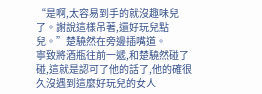“是啊,太容易到手的就沒趣味兒了。謝說這樣吊著,還好玩兒點兒。”楚驍然在旁邊插嘴道。
寧致將酒瓶往前一遞,和楚驍然碰了碰,這就是認可了他的話了,他的確很久沒遇到這麼好玩兒的女人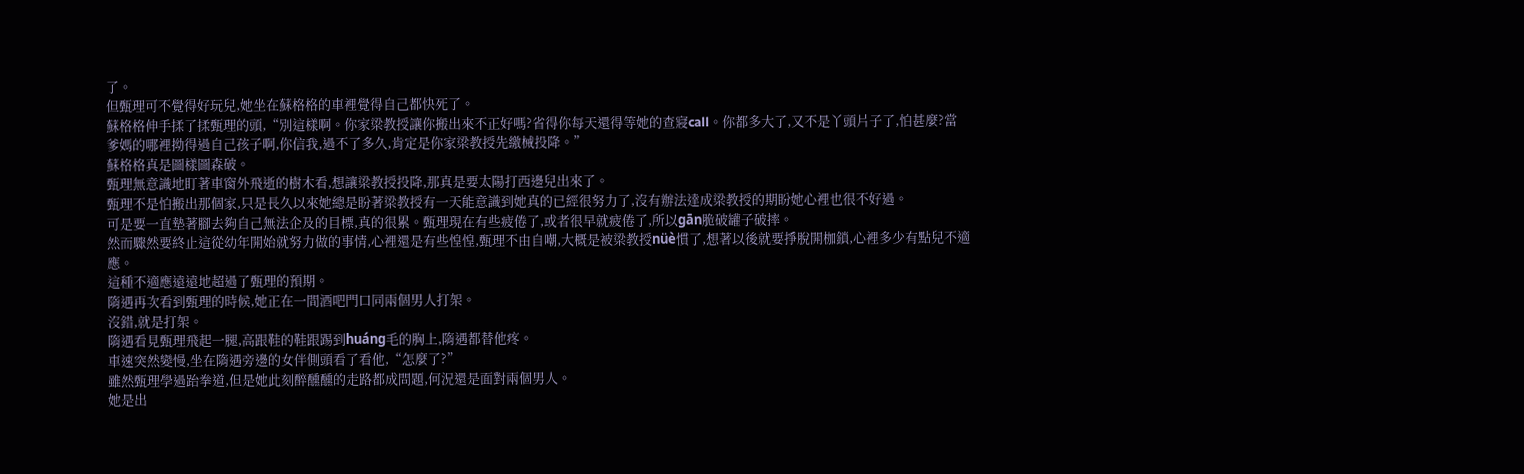了。
但甄理可不覺得好玩兒,她坐在蘇格格的車裡覺得自己都快死了。
蘇格格伸手揉了揉甄理的頭,“別這樣啊。你家梁教授讓你搬出來不正好嗎?省得你每天還得等她的查寢call。你都多大了,又不是丫頭片子了,怕甚麼?當爹媽的哪裡拗得過自己孩子啊,你信我,過不了多久,肯定是你家梁教授先繳械投降。”
蘇格格真是圖樣圖森破。
甄理無意識地盯著車窗外飛逝的樹木看,想讓梁教授投降,那真是要太陽打西邊兒出來了。
甄理不是怕搬出那個家,只是長久以來她總是盼著梁教授有一天能意識到她真的已經很努力了,沒有辦法達成梁教授的期盼她心裡也很不好過。
可是要一直墊著腳去夠自己無法企及的目標,真的很累。甄理現在有些疲倦了,或者很早就疲倦了,所以gān脆破罐子破摔。
然而驟然要終止這從幼年開始就努力做的事情,心裡還是有些惶惶,甄理不由自嘲,大概是被梁教授nüè慣了,想著以後就要掙脫開枷鎖,心裡多少有點兒不適應。
這種不適應遠遠地超過了甄理的預期。
隋遇再次看到甄理的時候,她正在一間酒吧門口同兩個男人打架。
沒錯,就是打架。
隋遇看見甄理飛起一腿,高跟鞋的鞋跟踢到huáng毛的胸上,隋遇都替他疼。
車速突然變慢,坐在隋遇旁邊的女伴側頭看了看他,“怎麼了?”
雖然甄理學過跆拳道,但是她此刻醉醺醺的走路都成問題,何況還是面對兩個男人。
她是出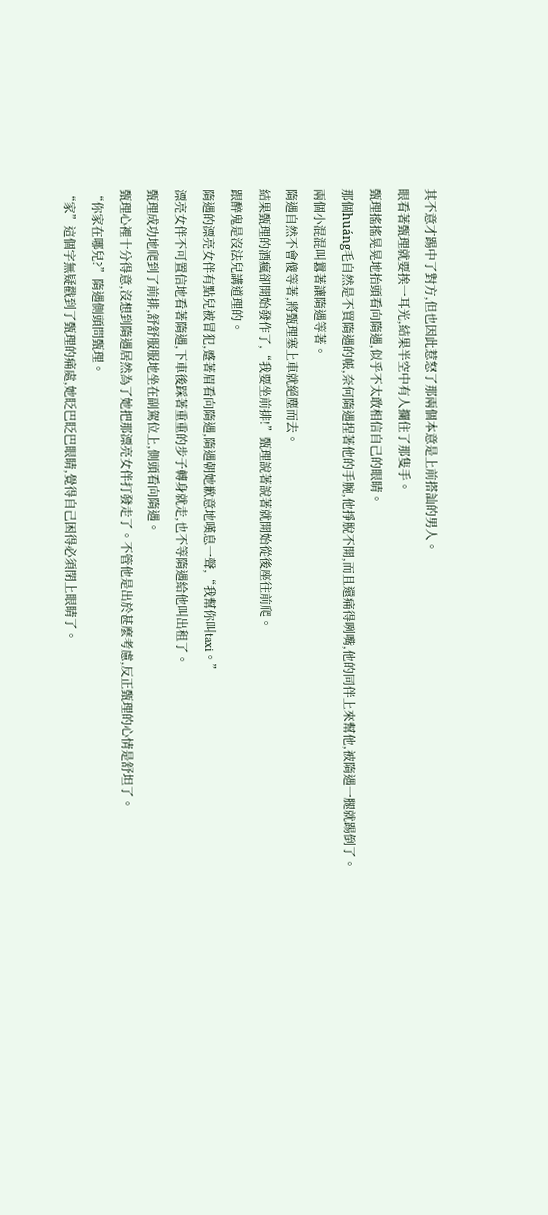其不意才踢中了對方,但也因此惹怒了那兩個本意是上前搭訕的男人。
眼看著甄理就要挨一耳光,結果半空中有人攔住了那隻手。
甄理搖搖晃晃地抬頭看向隋遇,似乎不太敢相信自己的眼睛。
那個huáng毛自然是不買隋遇的帳,奈何隋遇捏著他的手腕,他掙脫不開,而且還痛得咧嘴,他的同伴上來幫他,被隋遇一腿就踢倒了。
兩個小混混叫囂著讓隋遇等著。
隋遇自然不會傻等著,將甄理塞上車就絕塵而去。
結果甄理的酒瘋卻開始發作了,“我要坐前排!”甄理說著說著就開始從後座往前爬。
跟醉鬼是沒法兒講道理的。
隋遇的漂亮女伴有點兒被冒犯,蹙著眉看向隋遇,隋遇朝她歉意地嘆息一聲,“我幫你叫taxi。”
漂亮女伴不可置信地看著隋遇,下車後踩著重重的步子轉身就走,也不等隋遇給他叫出租了。
甄理成功地爬到了前排,舒舒服服地坐在副駕位上,側頭看向隋遇。
甄理心裡十分得意,沒想到隋遇居然為了她把那漂亮女伴打發走了。不管他是出於甚麼考慮,反正甄理的心情是舒坦了。
“你家在哪兒?”隋遇側頭問甄理。
“家”這個字無疑戳到了甄理的痛處,她眨巴眨巴眼睛,覺得自己困得必須閉上眼睛了。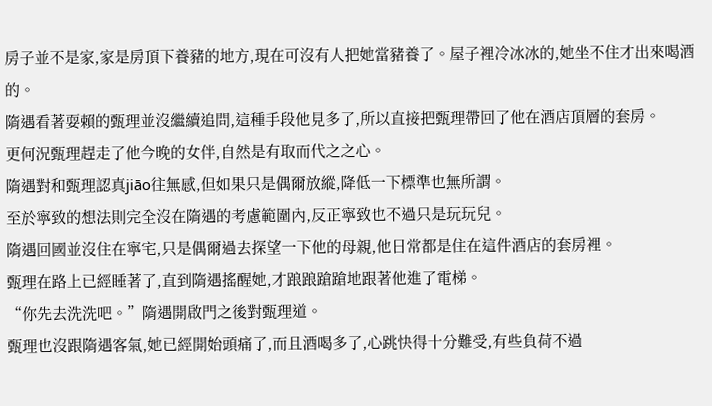房子並不是家,家是房頂下養豬的地方,現在可沒有人把她當豬養了。屋子裡冷冰冰的,她坐不住才出來喝酒的。
隋遇看著耍賴的甄理並沒繼續追問,這種手段他見多了,所以直接把甄理帶回了他在酒店頂層的套房。
更何況甄理趕走了他今晚的女伴,自然是有取而代之之心。
隋遇對和甄理認真jiāo往無感,但如果只是偶爾放縱,降低一下標準也無所謂。
至於寧致的想法則完全沒在隋遇的考慮範圍內,反正寧致也不過只是玩玩兒。
隋遇回國並沒住在寧宅,只是偶爾過去探望一下他的母親,他日常都是住在這件酒店的套房裡。
甄理在路上已經睡著了,直到隋遇搖醒她,才踉踉蹌蹌地跟著他進了電梯。
“你先去洗洗吧。”隋遇開啟門之後對甄理道。
甄理也沒跟隋遇客氣,她已經開始頭痛了,而且酒喝多了,心跳快得十分難受,有些負荷不過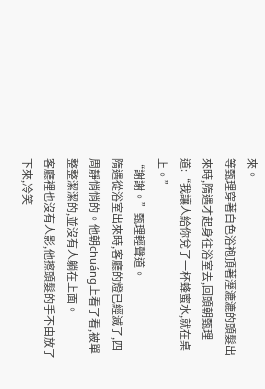來。
等甄理穿著白色浴袍頂著溼漉漉的頭髮出來時,隋遇才起身往浴室去,回頭朝甄理道:“我讓人給你兌了一杯蜂蜜水,就在桌上。”
“謝謝。”甄理輕聲道。
隋遇從浴室出來時,客廳的燈已經滅了,四周靜悄悄的。他朝chuáng上看了看,被單整整潔潔的,並沒有人躺在上面。
客廳裡也沒有人影,他擦頭髮的手不由放了下來,冷笑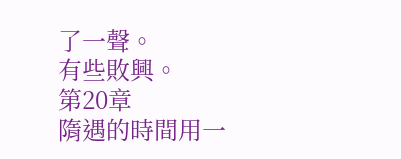了一聲。
有些敗興。
第20章
隋遇的時間用一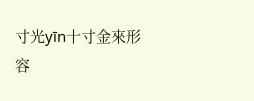寸光yīn十寸金來形容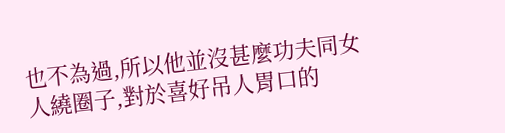也不為過,所以他並沒甚麼功夫同女人繞圈子,對於喜好吊人胃口的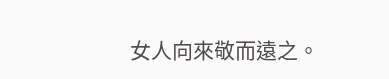女人向來敬而遠之。